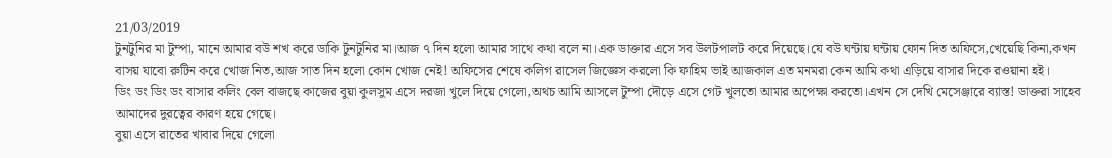21/03/2019
টুনটুনির মা টুম্পা, মানে আমার বউ শখ করে ডাকি টুনটুনির মা।আজ ৭ দিন হলো আমার সাথে কথা বলে না।এক ডাক্তার এসে সব উলটপালট করে দিয়েছে।যে বউ ঘন্টায় ঘন্টায় ফোন দিত অফিসে,খেয়েছি কিনা,কখন বাসয় যাবো রুটিন করে খোজ নিত,আজ সাত দিন হলো কোন খোজ নেই! অফিসের শেষে কলিগ রাসেল জিজ্ঞেস করলো কি ফাহিম ভাই আজকাল এত মনমরা কেন আমি কথা এড়িয়ে বাসার দিকে রওয়ানা হই।
ডিং ডং ডিং ডং বাসার কলিং বেল বাজছে কাজের বুয়া কুলসুম এসে দরজা খুলে দিয়ে গেলো,অথচ আমি আসলে টুম্পা দৌড়ে এসে গেট খুলতো আমার অপেক্ষা করতো।এখন সে দেখি মেসেঞ্জারে ব্যাস্ত! ডাক্তরা সাহেব আমাদের দুরত্বের কারণ হয়ে গেছে।
বুয়া এসে রাতের খাবার দিয়ে গেলো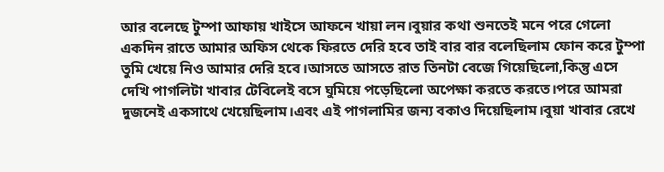আর বলেছে টুম্পা আফায় খাইসে আফনে খায়া লন।বুয়ার কথা শুনতেই মনে পরে গেলো একদিন রাতে আমার অফিস থেকে ফিরতে দেরি হবে তাই বার বার বলেছিলাম ফোন করে টুম্পা তুমি খেয়ে নিও আমার দেরি হবে।আসতে আসতে রাত তিনটা বেজে গিয়েছিলো,কিন্তু এসে দেখি পাগলিটা খাবার টেবিলেই বসে ঘুমিয়ে পড়েছিলো অপেক্ষা করতে করতে।পরে আমরা দুজনেই একসাথে খেয়েছিলাম।এবং এই পাগলামির জন্য বকাও দিয়েছিলাম।বুয়া খাবার রেখে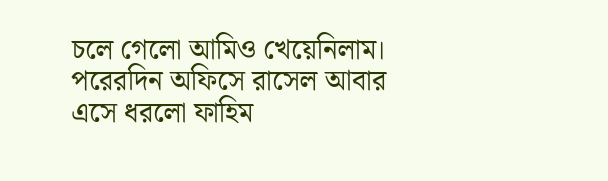চলে গেলো আমিও খেয়েনিলাম।
পরেরদিন অফিসে রাসেল আবার এসে ধরলো ফাহিম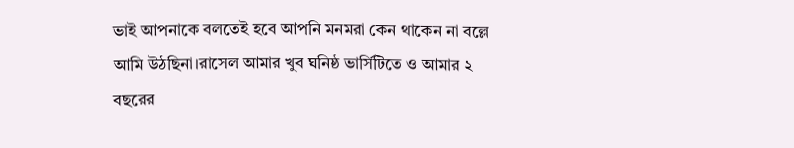ভাই আপনাকে বলতেই হবে আপনি মনমরা কেন থাকেন না বল্লে আমি উঠছিনা।রাসেল আমার খুব ঘনিষ্ঠ ভার্সিটিতে ও আমার ২ বছরের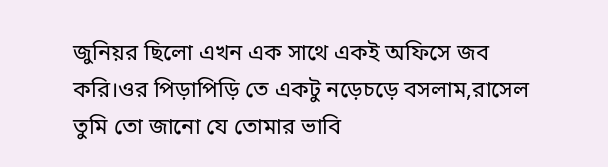জুনিয়র ছিলো এখন এক সাথে একই অফিসে জব করি।ওর পিড়াপিড়ি তে একটু নড়েচড়ে বসলাম,রাসেল তুমি তো জানো যে তোমার ভাবি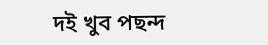দই খুব পছন্দ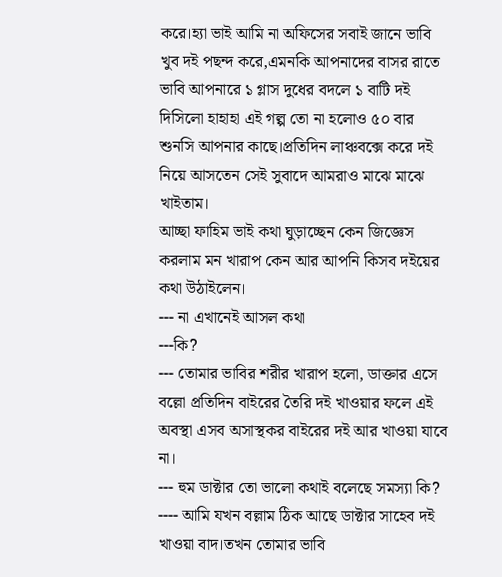করে।হ্যা ভাই আমি না অফিসের সবাই জানে ভাবি খুব দই পছন্দ করে,এমনকি আপনাদের বাসর রাতে ভাবি আপনারে ১ গ্লাস দুধের বদলে ১ বাটি দই দিসিলো হাহাহা এই গল্প তো না হলোও ৫০ বার শুনসি আপনার কাছে।প্রতিদিন লাঞ্চবক্সে করে দই নিয়ে আসতেন সেই সুবাদে আমরাও মাঝে মাঝে খাইতাম।
আচ্ছা ফাহিম ভাই কথা ঘুড়াচ্ছেন কেন জিজ্ঞেস করলাম মন খারাপ কেন আর আপনি কিসব দইয়ের কথা উঠাইলেন।
--- না এখানেই আসল কথা
---কি?
--- তোমার ভাবির শরীর খারাপ হলো, ডাক্তার এসে বল্লো প্রতিদিন বাইরের তৈরি দই খাওয়ার ফলে এই অবস্থা এসব অসাস্থকর বাইরের দই আর খাওয়া যাবে না।
--- হুম ডাক্টার তো ভালো কথাই বলেছে সমস্যা কি?
---- আমি যখন বল্লাম ঠিক আছে ডাক্টার সাহেব দই খাওয়া বাদ।তখন তোমার ভাবি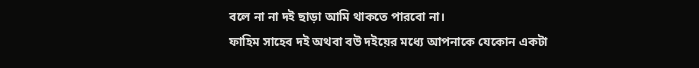বলে না না দই ছাড়া আমি থাকতে পারবো না।
ফাহিম সাহেব দই অথবা বউ দইয়ের মধ্যে আপনাকে যেকোন একটা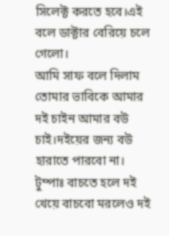সিলেক্ট করতে হবে।এই বলে ডাক্টার বেরিয়ে চলে গেলো।
আমি সাফ বলে দিলাম তোমার ভাবিকে আমার দই চাইন আমার বউ চাই।দইয়ের জন্য বউ হারাতে পারবো না।
টুম্পাঃ বাচতে হলে দই খেয়ে বাচবো মরলেও দই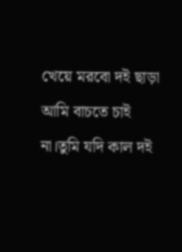খেয়ে মরবো দই ছাড়া আমি বাচতে চাই না।তুমি যদি কাল দই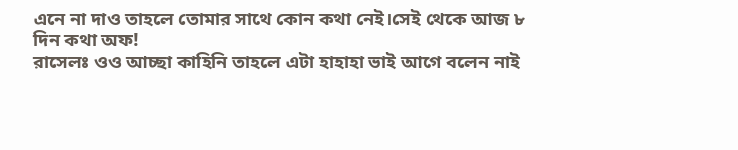এনে না দাও তাহলে তোমার সাথে কোন কথা নেই।সেই থেকে আজ ৮ দিন কথা অফ!
রাসেলঃ ওও আচ্ছা কাহিনি তাহলে এটা হাহাহা ভাই আগে বলেন নাই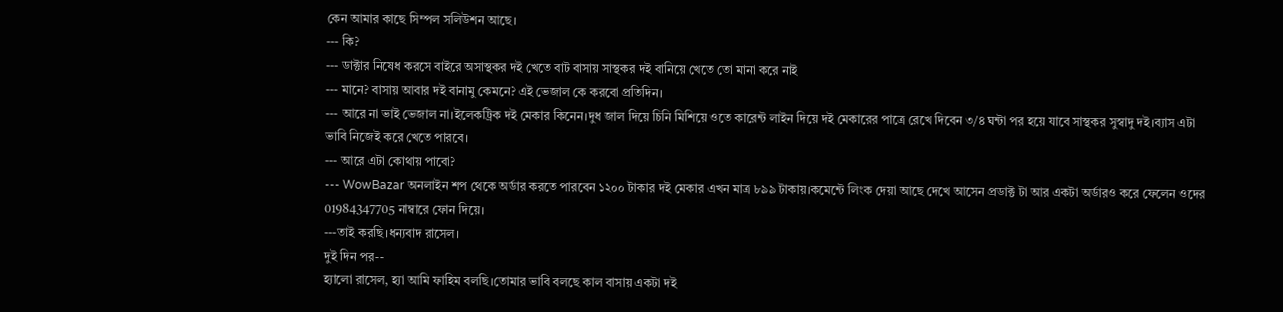কেন আমার কাছে সিম্পল সলিউশন আছে।
--- কি?
--- ডাক্টার নিষেধ করসে বাইরে অসাস্থকর দই খেতে বাট বাসায় সাস্থকর দই বানিয়ে খেতে তো মানা করে নাই
--- মানে? বাসায় আবার দই বানামু কেমনে? এই ভেজাল কে করবো প্রতিদিন।
--- আরে না ভাই ভেজাল না।ইলেকট্রিক দই মেকার কিনেন।দুধ জাল দিয়ে চিনি মিশিয়ে ওতে কারেন্ট লাইন দিয়ে দই মেকারের পাত্রে রেখে দিবেন ৩/৪ ঘন্টা পর হয়ে যাবে সাস্থকর সুস্বাদু দই।ব্যাস এটা ভাবি নিজেই করে খেতে পারবে।
--- আরে এটা কোথায় পাবো?
--- WowBazar অনলাইন শপ থেকে অর্ডার করতে পারবেন ১২০০ টাকার দই মেকার এখন মাত্র ৮৯৯ টাকায়।কমেন্টে লিংক দেয়া আছে দেখে আসেন প্রডাক্ট টা আর একটা অর্ডারও করে ফেলেন ওদের 01984347705 নাম্বারে ফোন দিয়ে।
---তাই করছি।ধন্যবাদ রাসেল।
দুই দিন পর--
হ্যালো রাসেল, হ্যা আমি ফাহিম বলছি।তোমার ভাবি বলছে কাল বাসায় একটা দই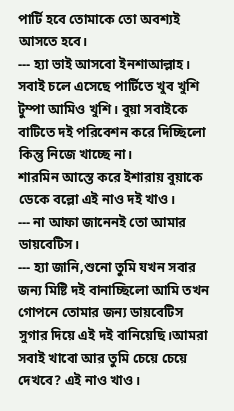পার্টি হবে তোমাকে তো অবশ্যই আসতে হবে।
--- হ্যা ভাই আসবো ইনশাআল্লাহ।
সবাই চলে এসেছে পার্টিতে খুব খুশি টুম্পা আমিও খুশি। বুয়া সবাইকে বাটিতে দই পরিবেশন করে দিচ্ছিলো কিন্তু নিজে খাচ্ছে না।
শারমিন আস্তে করে ইশারায় বুয়াকে ডেকে বল্লো এই নাও দই খাও।
--- না আফা জানেনই তো আমার ডায়বেটিস।
--- হ্যা জানি,শুনো তুমি যখন সবার জন্য মিষ্টি দই বানাচ্ছিলো আমি তখন গোপনে তোমার জন্য ডায়বেটিস সুগার দিয়ে এই দই বানিয়েছি।আমরা সবাই খাবো আর তুমি চেয়ে চেয়ে দেখবে? এই নাও খাও।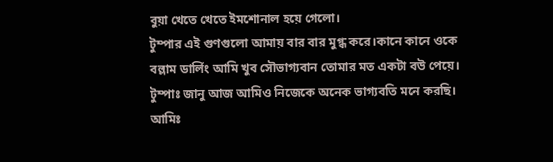বুয়া খেতে খেতে ইমশোনাল হয়ে গেলো।
টুম্পার এই গুণগুলো আমায় বার বার মুগ্ধ করে।কানে কানে ওকে বল্লাম ডার্লিং আমি খুব সৌভাগ্যবান তোমার মত একটা বউ পেয়ে।
টুম্পাঃ জানু আজ আমিও নিজেকে অনেক ভাগ্যবতি মনে করছি।
আমিঃ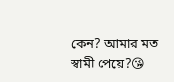কেন? আমার মত স্বামী পেয়ে?😘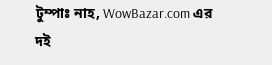টুম্পাঃ নাহ, WowBazar.com এর দই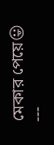মেকার পেয়ে😛
---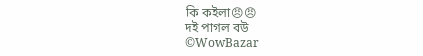কি কইলা😠😠
দই পাগল বউ
©WowBazar